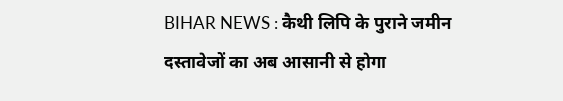BIHAR NEWS : कैथी लिपि के पुराने जमीन दस्तावेजों का अब आसानी से होगा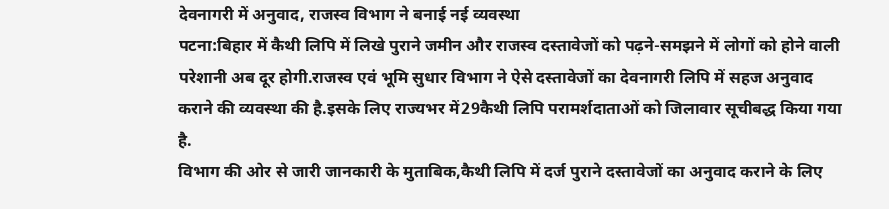देवनागरी में अनुवाद, राजस्व विभाग ने बनाई नई व्यवस्था
पटना:बिहार में कैथी लिपि में लिखे पुराने जमीन और राजस्व दस्तावेजों को पढ़ने-समझने में लोगों को होने वाली परेशानी अब दूर होगी.राजस्व एवं भूमि सुधार विभाग ने ऐसे दस्तावेजों का देवनागरी लिपि में सहज अनुवाद कराने की व्यवस्था की है.इसके लिए राज्यभर में29कैथी लिपि परामर्शदाताओं को जिलावार सूचीबद्ध किया गया है.
विभाग की ओर से जारी जानकारी के मुताबिक,कैथी लिपि में दर्ज पुराने दस्तावेजों का अनुवाद कराने के लिए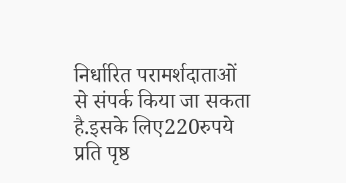निर्धारित परामर्शदाताओं से संपर्क किया जा सकता है.इसके लिए220रुपये प्रति पृष्ठ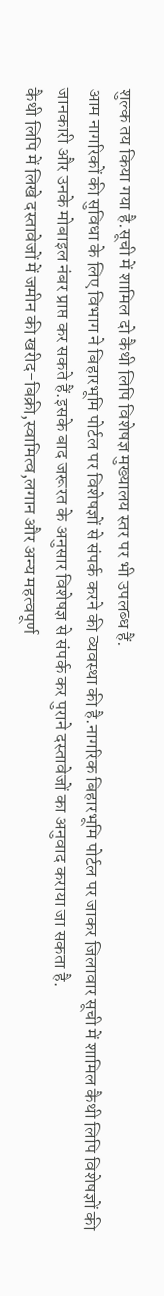शुल्क तय किया गया है.सूची में शामिल दो कैथी लिपि विशेषज्ञ मुख्यालय स्तर पर भी उपलब्ध हैं.
आम नागरिकों की सुविधा के लिए विभाग ने बिहारभूमि पोर्टल पर विशेषज्ञों से संपर्क करने की व्यवस्था की है.नागरिक बिहारभूमि पोर्टल पर जाकर जिलावार सूची में शामिल कैथी लिपि विशेषज्ञों की जानकारी और उनके मोबाइल नंबर प्राप्त कर सकते हैं.इसके बाद जरूरत के अनुसार विशेषज्ञ से संपर्क कर पुराने दस्तावेजों का अनुवाद कराया जा सकता है.
कैथी लिपि में लिखे दस्तावेजों में जमीन की खरीद-बिक्री,स्वामित्व,लगान और अन्य महत्वपूर्ण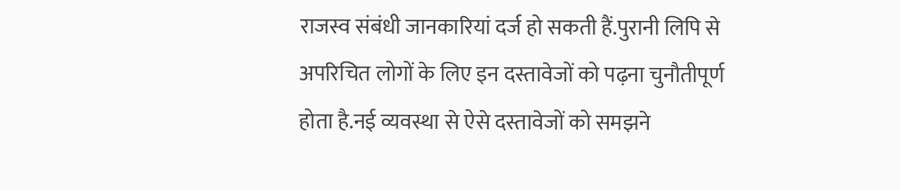राजस्व संबंधी जानकारियां दर्ज हो सकती हैं.पुरानी लिपि से अपरिचित लोगों के लिए इन दस्तावेजों को पढ़ना चुनौतीपूर्ण होता है.नई व्यवस्था से ऐसे दस्तावेजों को समझने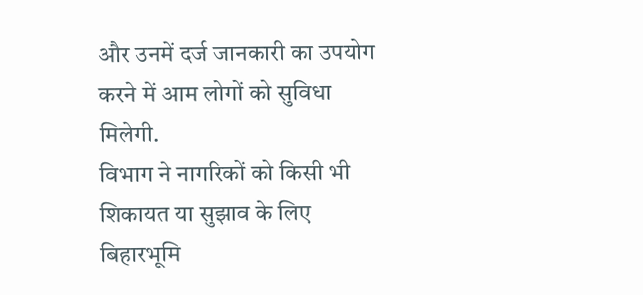और उनमें दर्ज जानकारी का उपयोग करने में आम लोगों को सुविधा मिलेगी.
विभाग ने नागरिकों को किसी भी शिकायत या सुझाव के लिए बिहारभूमि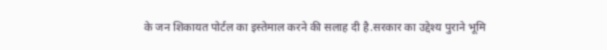के जन शिकायत पोर्टल का इस्तेमाल करने की सलाह दी है.सरकार का उद्देश्य पुराने भूमि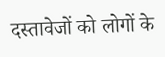दस्तावेजों को लोगों के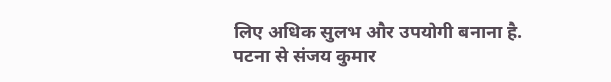लिए अधिक सुलभ और उपयोगी बनाना है.
पटना से संजय कुमार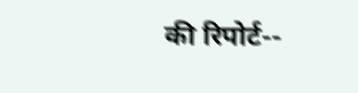की रिपोर्ट--